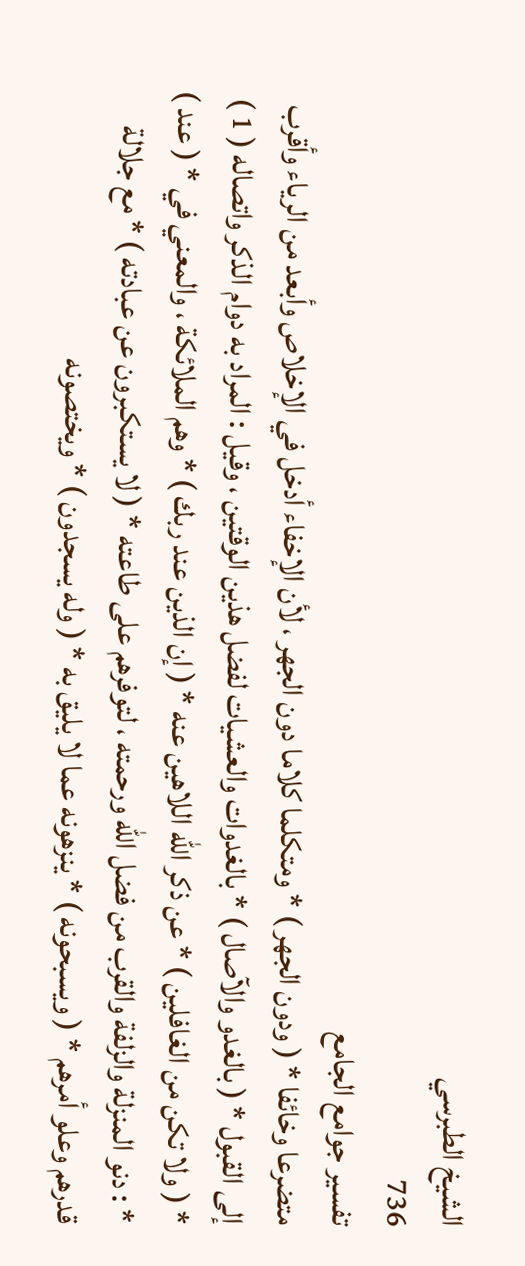الشيخ الطبرسي
736
تفسير جوامع الجامع
متضرعا وخائفا * ( ودون الجهر ) * ومتكلما كلاما دون الجهر ، لأن الإخفاء أدخل في الإخلاص وأبعد من الرياء وأقرب إلى القبول * ( بالغدو والآصال ) * بالغدوات والعشيات لفضل هذين الوقتين ، وقيل : المراد به دوام الذكر واتصاله ( 1 ) * ( ولا تكن من الغافلين ) * عن ذكر الله اللاهين عنه * ( إن الذين عند ربك ) * وهم الملائكة ، والمعني في * ( عند ) * : دنو المنزلة والزلفة والقرب من فضل الله ورحمته ، لتوفرهم على طاعته * ( لا يستكبرون عن عبادته ) * مع جلالة قدرهم وعلو أمرهم * ( ويسبحونه ) * ينزهونه عما لا يليق به * ( وله يسجدون ) * ويختصونه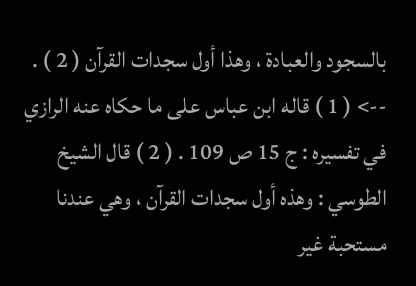بالسجود والعبادة ، وهذا أول سجدات القرآن ( 2 ) .
--> ( 1 ) قاله ابن عباس على ما حكاه عنه الرازي في تفسيره : ج 15 ص 109 . ( 2 ) قال الشيخ الطوسي : وهذه أول سجدات القرآن ، وهي عندنا مستحبة غير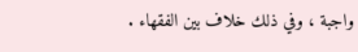واجبة ، وفي ذلك خلاف بين الفقهاء .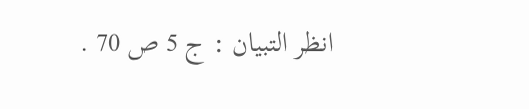انظر التبيان : ج 5 ص 70 .